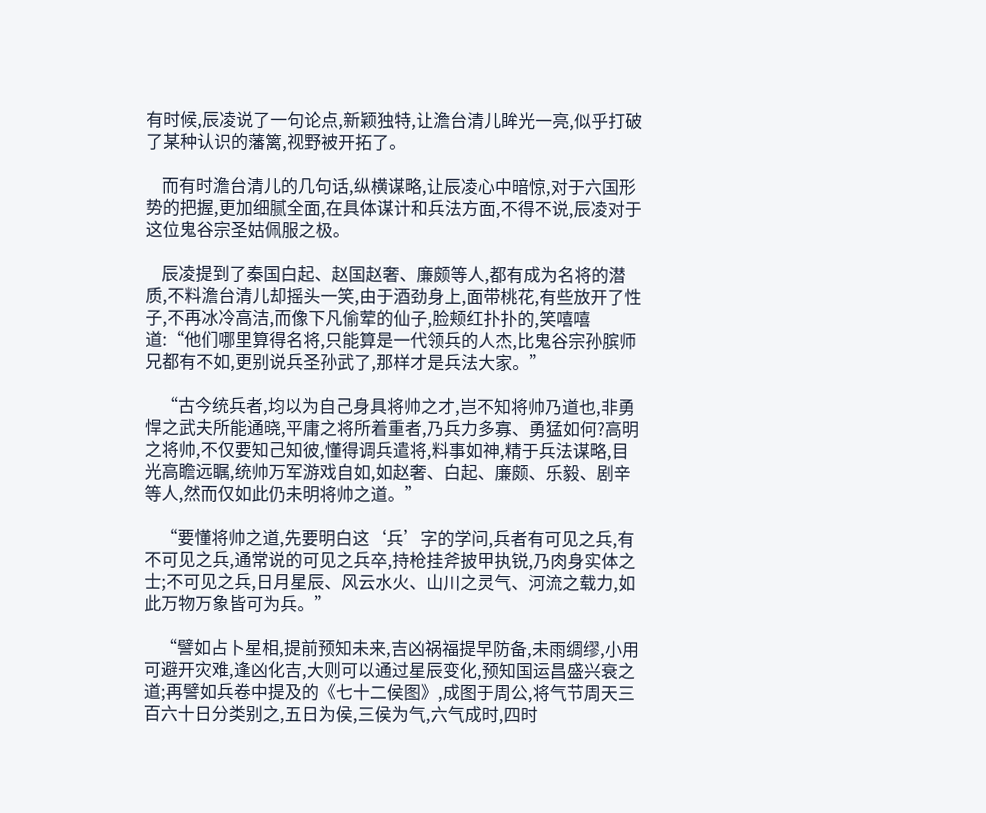有时候,辰凌说了一句论点,新颖独特,让澹台清儿眸光一亮,似乎打破了某种认识的藩篱,视野被开拓了。

    而有时澹台清儿的几句话,纵横谋略,让辰凌心中暗惊,对于六国形势的把握,更加细腻全面,在具体谋计和兵法方面,不得不说,辰凌对于这位鬼谷宗圣姑佩服之极。

    辰凌提到了秦国白起、赵国赵奢、廉颇等人,都有成为名将的潜质,不料澹台清儿却摇头一笑,由于酒劲身上,面带桃花,有些放开了性子,不再冰冷高洁,而像下凡偷荤的仙子,脸颊红扑扑的,笑嘻嘻道:“他们哪里算得名将,只能算是一代领兵的人杰,比鬼谷宗孙膑师兄都有不如,更别说兵圣孙武了,那样才是兵法大家。”

    “古今统兵者,均以为自己身具将帅之才,岂不知将帅乃道也,非勇悍之武夫所能通晓,平庸之将所着重者,乃兵力多寡、勇猛如何?高明之将帅,不仅要知己知彼,懂得调兵遣将,料事如神,精于兵法谋略,目光高瞻远瞩,统帅万军游戏自如,如赵奢、白起、廉颇、乐毅、剧辛等人,然而仅如此仍未明将帅之道。”

    “要懂将帅之道,先要明白这‘兵’字的学问,兵者有可见之兵,有不可见之兵,通常说的可见之兵卒,持枪挂斧披甲执锐,乃肉身实体之士;不可见之兵,日月星辰、风云水火、山川之灵气、河流之载力,如此万物万象皆可为兵。”

    “譬如占卜星相,提前预知未来,吉凶祸福提早防备,未雨绸缪,小用可避开灾难,逢凶化吉,大则可以通过星辰变化,预知国运昌盛兴衰之道;再譬如兵卷中提及的《七十二侯图》,成图于周公,将气节周天三百六十日分类别之,五日为侯,三侯为气,六气成时,四时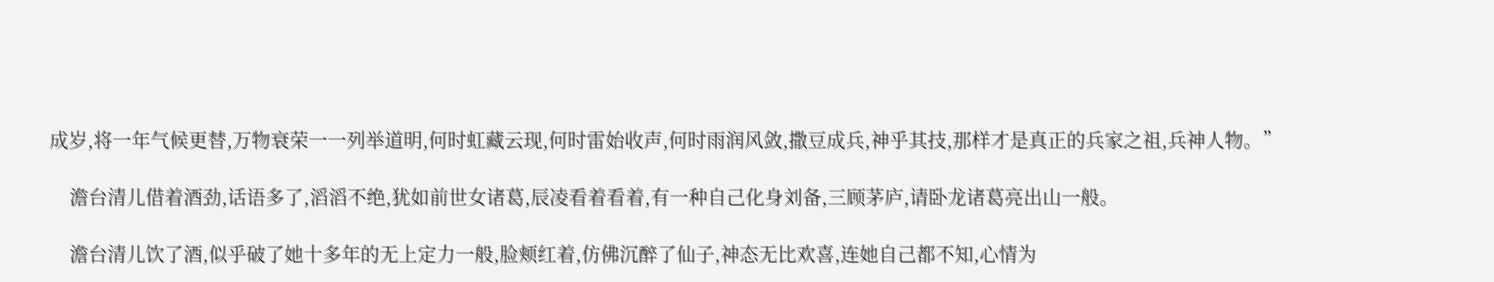成岁,将一年气候更替,万物衰荣一一列举道明,何时虹藏云现,何时雷始收声,何时雨润风敛,撒豆成兵,神乎其技,那样才是真正的兵家之祖,兵神人物。”

    澹台清儿借着酒劲,话语多了,滔滔不绝,犹如前世女诸葛,辰凌看着看着,有一种自己化身刘备,三顾茅庐,请卧龙诸葛亮出山一般。

    澹台清儿饮了酒,似乎破了她十多年的无上定力一般,脸颊红着,仿佛沉醉了仙子,神态无比欢喜,连她自己都不知,心情为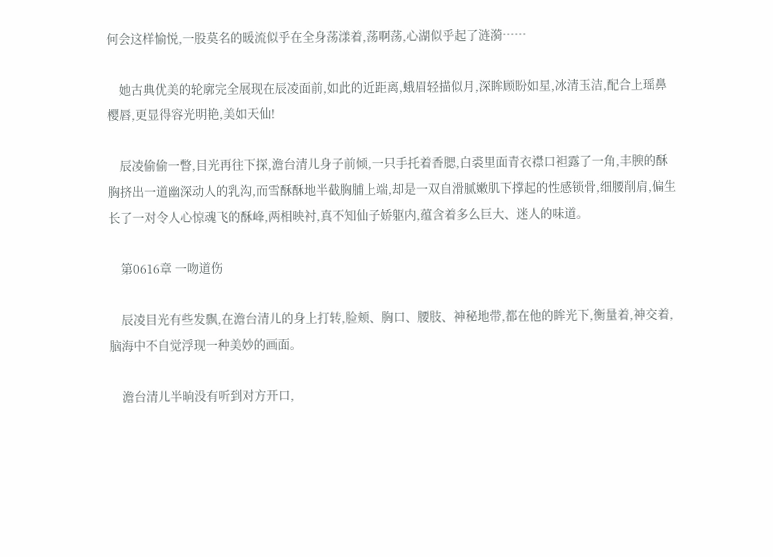何会这样愉悦,一股莫名的暖流似乎在全身荡漾着,荡啊荡,心湖似乎起了涟漪……

    她古典优美的轮廓完全展现在辰凌面前,如此的近距离,蛾眉轻描似月,深眸顾盼如星,冰清玉洁,配合上瑶鼻樱唇,更显得容光明艳,美如天仙!

    辰凌偷偷一瞥,目光再往下探,澹台清儿身子前倾,一只手托着香腮,白裘里面青衣襟口袒露了一角,丰腴的酥胸挤出一道幽深动人的乳沟,而雪酥酥地半截胸脯上端,却是一双自滑腻嫩肌下撑起的性感锁骨,细腰削肩,偏生长了一对令人心惊魂飞的酥峰,两相映衬,真不知仙子娇躯内,蕴含着多么巨大、迷人的味道。

    第0616章 一吻道伤

    辰凌目光有些发飘,在澹台清儿的身上打转,脸颊、胸口、腰肢、神秘地带,都在他的眸光下,衡量着,神交着,脑海中不自觉浮现一种美妙的画面。

    澹台清儿半晌没有听到对方开口,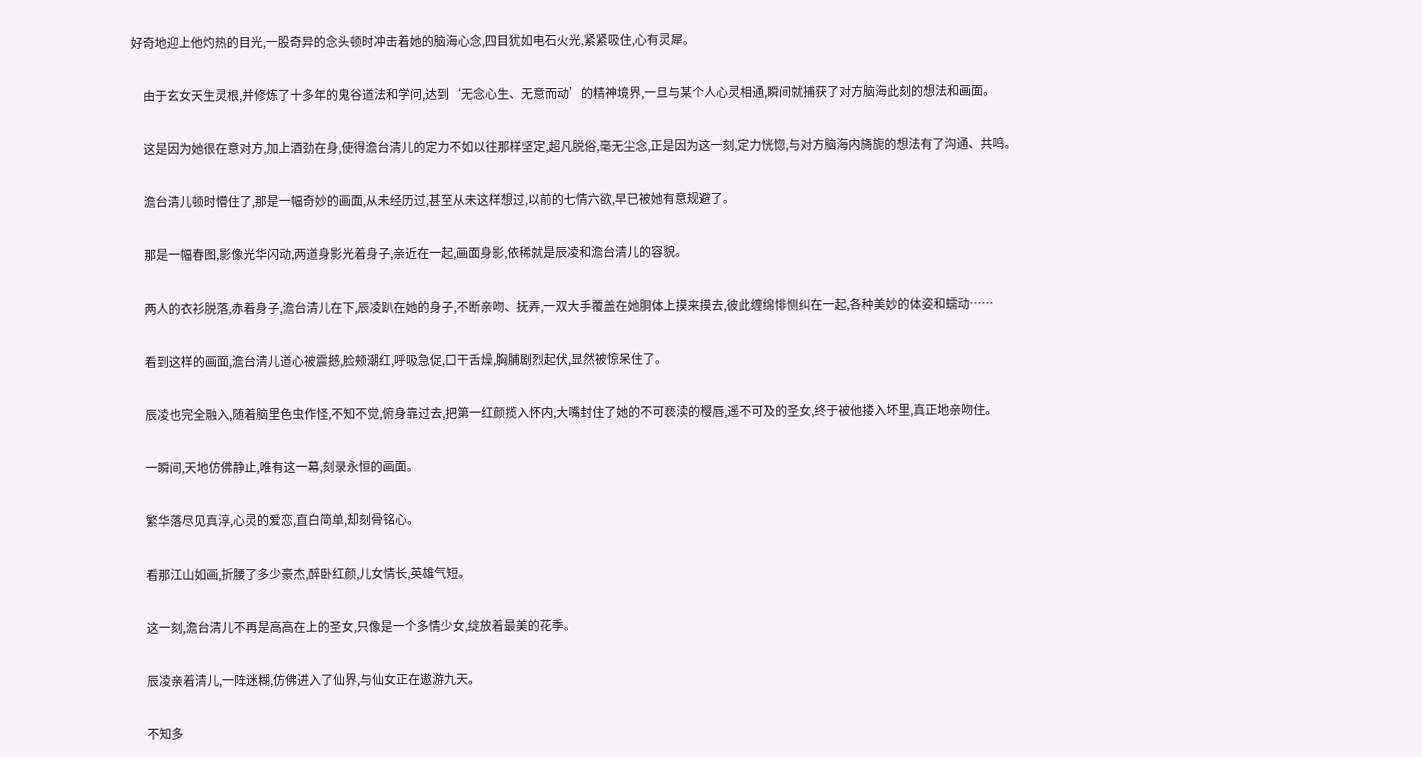好奇地迎上他灼热的目光,一股奇异的念头顿时冲击着她的脑海心念,四目犹如电石火光,紧紧吸住,心有灵犀。

    由于玄女天生灵根,并修炼了十多年的鬼谷道法和学问,达到‘无念心生、无意而动’的精神境界,一旦与某个人心灵相通,瞬间就捕获了对方脑海此刻的想法和画面。

    这是因为她很在意对方,加上酒劲在身,使得澹台清儿的定力不如以往那样坚定,超凡脱俗,毫无尘念,正是因为这一刻,定力恍惚,与对方脑海内旖旎的想法有了沟通、共鸣。

    澹台清儿顿时懵住了,那是一幅奇妙的画面,从未经历过,甚至从未这样想过,以前的七情六欲,早已被她有意规避了。

    那是一幅春图,影像光华闪动,两道身影光着身子,亲近在一起,画面身影,依稀就是辰凌和澹台清儿的容貌。

    两人的衣衫脱落,赤着身子,澹台清儿在下,辰凌趴在她的身子,不断亲吻、抚弄,一双大手覆盖在她胴体上摸来摸去,彼此缠绵悱恻纠在一起,各种美妙的体姿和蠕动……

    看到这样的画面,澹台清儿道心被震撼,脸颊潮红,呼吸急促,口干舌燥,胸脯剧烈起伏,显然被惊呆住了。

    辰凌也完全融入,随着脑里色虫作怪,不知不觉,俯身靠过去,把第一红颜揽入怀内,大嘴封住了她的不可亵渎的樱唇,遥不可及的圣女,终于被他搂入坏里,真正地亲吻住。

    一瞬间,天地仿佛静止,唯有这一幕,刻录永恒的画面。

    繁华落尽见真淳,心灵的爱恋,直白简单,却刻骨铭心。

    看那江山如画,折腰了多少豪杰,醉卧红颜,儿女情长,英雄气短。

    这一刻,澹台清儿不再是高高在上的圣女,只像是一个多情少女,绽放着最美的花季。

    辰凌亲着清儿,一阵迷糊,仿佛进入了仙界,与仙女正在遨游九天。

    不知多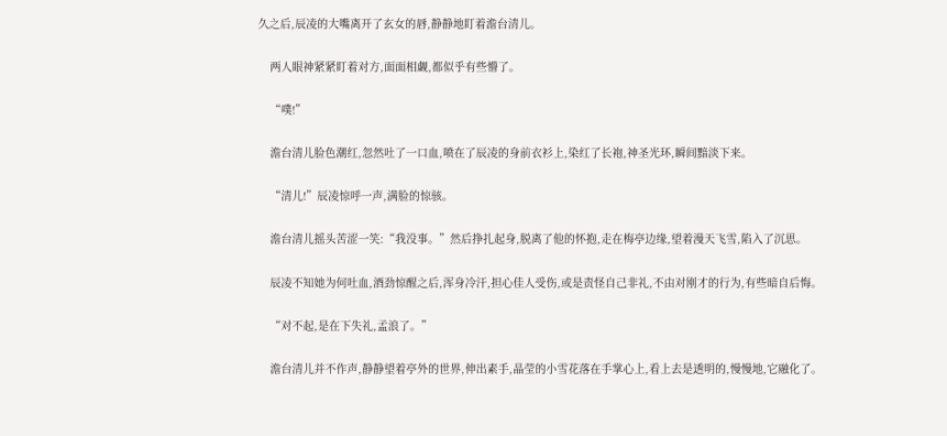久之后,辰凌的大嘴离开了玄女的唇,静静地盯着澹台清儿。

    两人眼神紧紧盯着对方,面面相觑,都似乎有些懵了。

    “噗!”

    澹台清儿脸色潮红,忽然吐了一口血,喷在了辰凌的身前衣衫上,染红了长袍,神圣光环,瞬间黯淡下来。

    “清儿!”辰凌惊呼一声,满脸的惊骇。

    澹台清儿摇头苦涩一笑:“我没事。”然后挣扎起身,脱离了他的怀抱,走在梅亭边缘,望着漫天飞雪,陷入了沉思。

    辰凌不知她为何吐血,酒劲惊醒之后,浑身冷汗,担心佳人受伤,或是责怪自己非礼,不由对刚才的行为,有些暗自后悔。

    “对不起,是在下失礼,孟浪了。”

    澹台清儿并不作声,静静望着亭外的世界,伸出素手,晶莹的小雪花落在手掌心上,看上去是透明的,慢慢地,它融化了。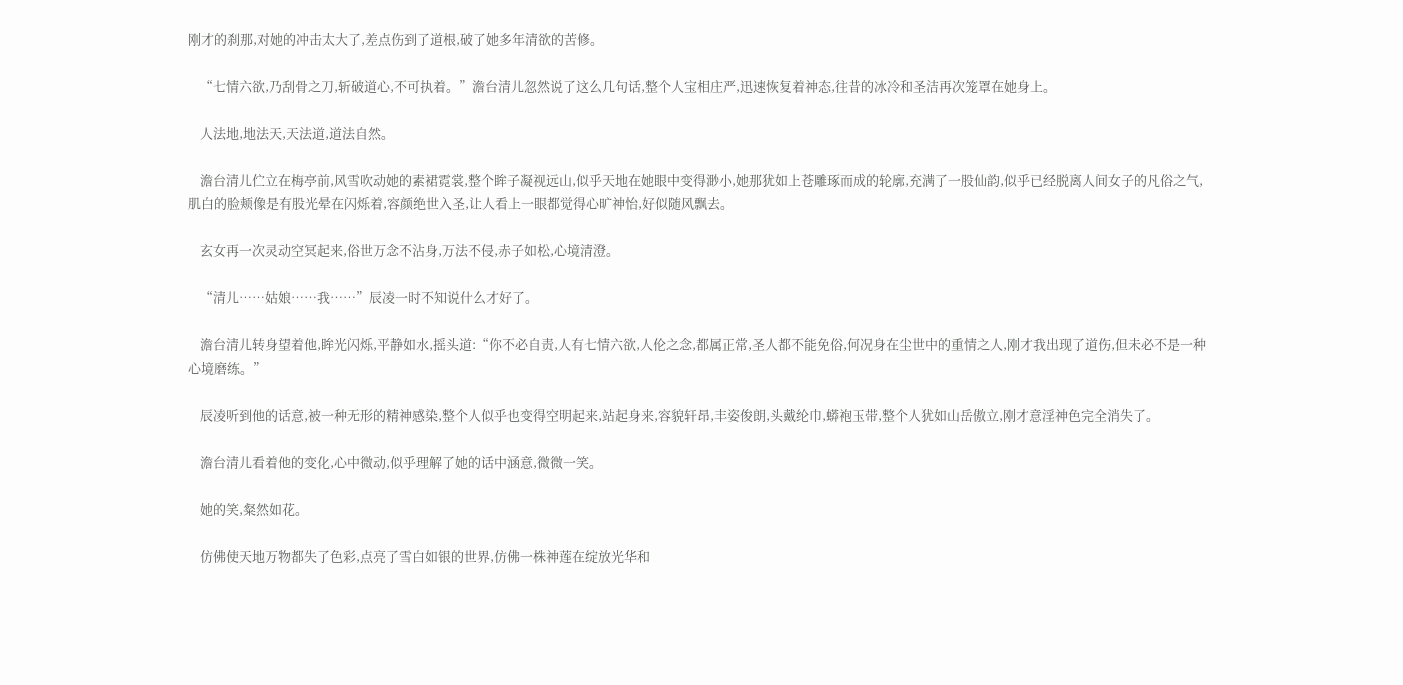刚才的刹那,对她的冲击太大了,差点伤到了道根,破了她多年清欲的苦修。

    “七情六欲,乃刮骨之刀,斩破道心,不可执着。”澹台清儿忽然说了这么几句话,整个人宝相庄严,迅速恢复着神态,往昔的冰冷和圣洁再次笼罩在她身上。

    人法地,地法天,天法道,道法自然。

    澹台清儿伫立在梅亭前,风雪吹动她的素裙霓裳,整个眸子凝视远山,似乎天地在她眼中变得渺小,她那犹如上苍雕琢而成的轮廓,充满了一股仙韵,似乎已经脱离人间女子的凡俗之气,肌白的脸颊像是有股光晕在闪烁着,容颜绝世入圣,让人看上一眼都觉得心旷神怡,好似随风飘去。

    玄女再一次灵动空冥起来,俗世万念不沾身,万法不侵,赤子如松,心境清澄。

    “清儿……姑娘……我……”辰凌一时不知说什么才好了。

    澹台清儿转身望着他,眸光闪烁,平静如水,摇头道:“你不必自责,人有七情六欲,人伦之念,都属正常,圣人都不能免俗,何况身在尘世中的重情之人,刚才我出现了道伤,但未必不是一种心境磨练。”

    辰凌听到他的话意,被一种无形的精神感染,整个人似乎也变得空明起来,站起身来,容貌轩昂,丰姿俊朗,头戴纶巾,蟒袍玉带,整个人犹如山岳傲立,刚才意淫神色完全消失了。

    澹台清儿看着他的变化,心中微动,似乎理解了她的话中涵意,微微一笑。

    她的笑,粲然如花。

    仿佛使天地万物都失了色彩,点亮了雪白如银的世界,仿佛一株神莲在绽放光华和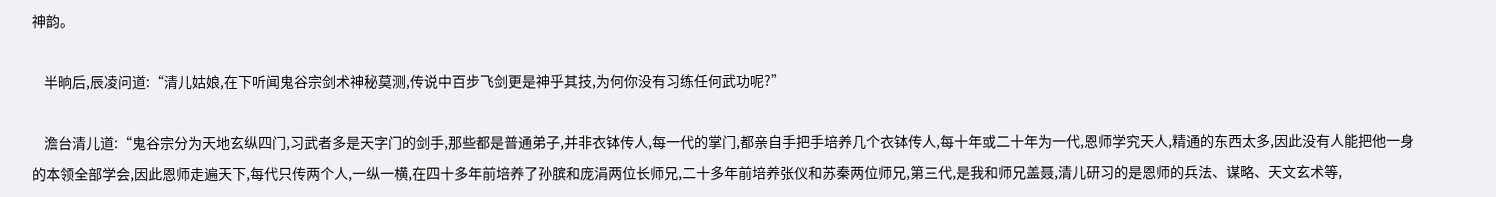神韵。

    半晌后,辰凌问道:“清儿姑娘,在下听闻鬼谷宗剑术神秘莫测,传说中百步飞剑更是神乎其技,为何你没有习练任何武功呢?”

    澹台清儿道:“鬼谷宗分为天地玄纵四门,习武者多是天字门的剑手,那些都是普通弟子,并非衣钵传人,每一代的掌门,都亲自手把手培养几个衣钵传人,每十年或二十年为一代,恩师学究天人,精通的东西太多,因此没有人能把他一身的本领全部学会,因此恩师走遍天下,每代只传两个人,一纵一横,在四十多年前培养了孙膑和庞涓两位长师兄,二十多年前培养张仪和苏秦两位师兄,第三代,是我和师兄盖聂,清儿研习的是恩师的兵法、谋略、天文玄术等,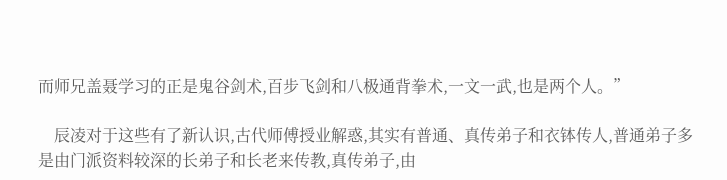而师兄盖聂学习的正是鬼谷剑术,百步飞剑和八极通背拳术,一文一武,也是两个人。”

    辰凌对于这些有了新认识,古代师傅授业解惑,其实有普通、真传弟子和衣钵传人,普通弟子多是由门派资料较深的长弟子和长老来传教,真传弟子,由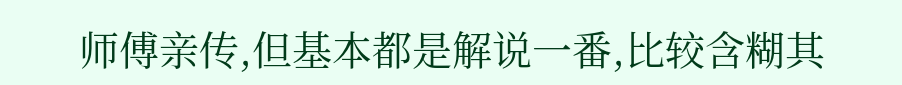师傅亲传,但基本都是解说一番,比较含糊其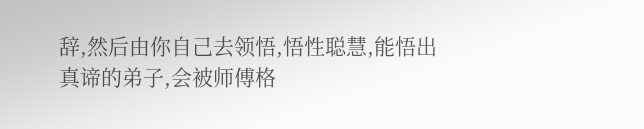辞,然后由你自己去领悟,悟性聪慧,能悟出真谛的弟子,会被师傅格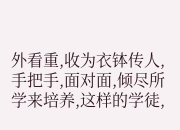外看重,收为衣钵传人,手把手,面对面,倾尽所学来培养,这样的学徒,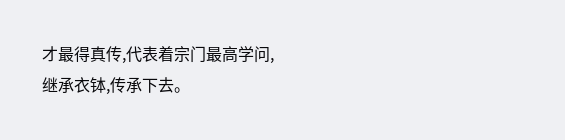才最得真传,代表着宗门最高学问,继承衣钵,传承下去。